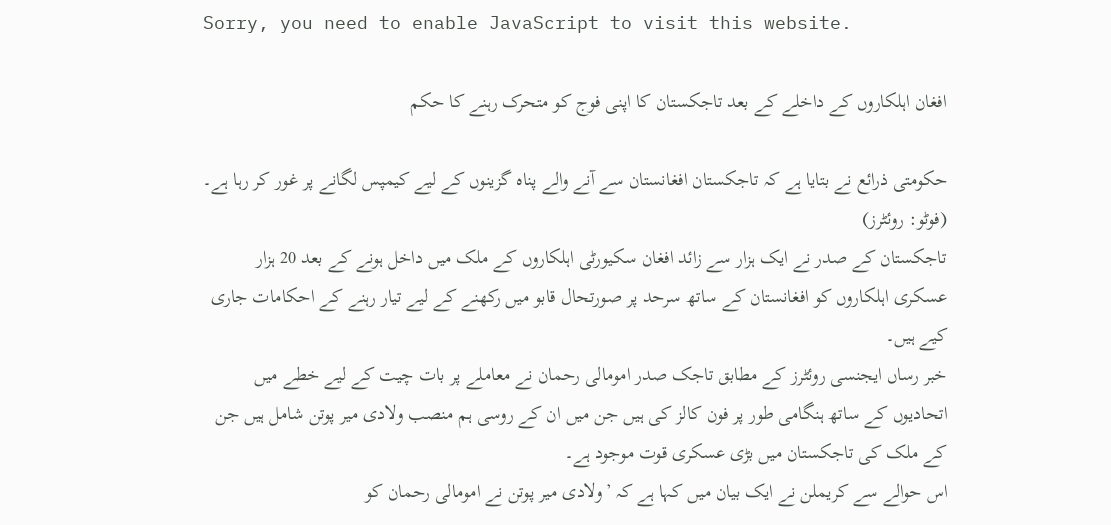Sorry, you need to enable JavaScript to visit this website.

افغان اہلکاروں کے داخلے کے بعد تاجکستان کا اپنی فوج کو متحرک رہنے کا حکم

حکومتی ذرائع نے بتایا ہے کہ تاجکستان افغانستان سے آنے والے پناہ گزینوں کے لیے کیمپس لگانے پر غور کر رہا ہے۔ (فوٹو: روئٹرز)
تاجکستان کے صدر نے ایک ہزار سے زائد افغان سکیورٹی اہلکاروں کے ملک میں داخل ہونے کے بعد 20 ہزار عسکری اہلکاروں کو افغانستان کے ساتھ سرحد پر صورتحال قابو میں رکھنے کے لیے تیار رہنے کے احکامات جاری کیے ہیں۔
خبر رساں ایجنسی روئٹرز کے مطابق تاجک صدر امومالی رحمان نے معاملے پر بات چیت کے لیے خطے میں اتحادیوں کے ساتھ ہنگامی طور پر فون کالز کی ہیں جن میں ان کے روسی ہم منصب ولادی میر پوتن شامل ہیں جن کے ملک کی تاجکستان میں بڑی عسکری قوت موجود ہے۔
اس حوالے سے کریملن نے ایک بیان میں کہا ہے کہ ’ولادی میر پوتن نے امومالی رحمان کو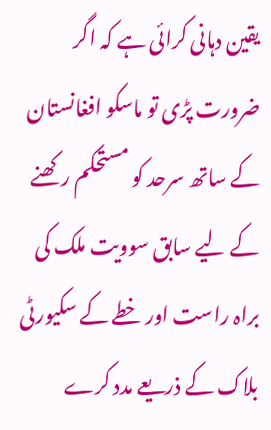یقین دہانی کرائی ہے کہ اگر ضرورت پڑی تو ماسکو افغانستان کے ساتھ سرحد کو مستحکم رکھنے کے لیے سابق سوویت ملک کی براہ راست اور خطے کے سکیورٹی بلاک کے ذریعے مدد کرے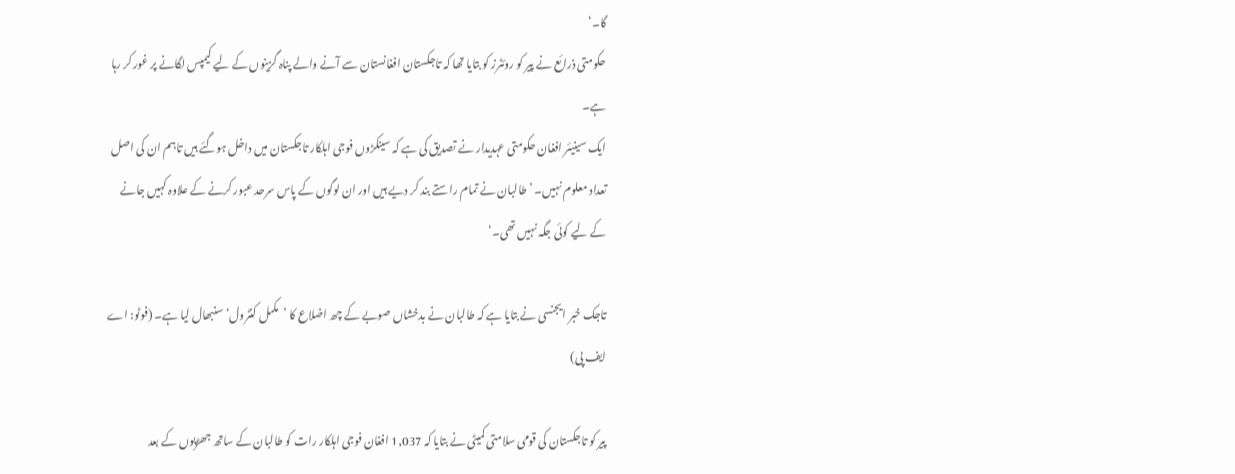گا۔‘
حکومتی ذرائع نے پیر کو روئٹرز کو بتایا تھا کہ تاجکستان افغانستان سے آنے والے پناہ گزینوں کے لیے کیمپس لگانے پر غور کر رہا ہے۔
ایک سینیئر افغان حکومتی عہدیدار نے تصدیق کی ہے کہ سینکڑوں فوجی اہلکار تاجکستان میں داخل ہوگئے ہیں تاہم ان کی اصل تعداد معلوم نہیں۔ ’طالبان نے تمام راستے بند کر دیے ہیں اور ان لوگوں کے پاس سرحد عبور کرنے کے علاوہ کہیں جانے کے لیے کوئی جگہ نہیں تھی۔‘

تاجک خبر ایجنسی نے بتایا ہے کہ طالبان نے بدخشاں صوبے کے چھ اضلاع کا ’مکمل کنٹرول‘ سنبھال لیا ہے۔ (فوٹو: اے ایف پی)

پیر کو تاجکستان کی قومی سلامتی کمیٹی نے بتایا کہ 1,037 افغان فوجی اہلکار رات کو طالبان کے ساتھ جھڑپوں کے بعد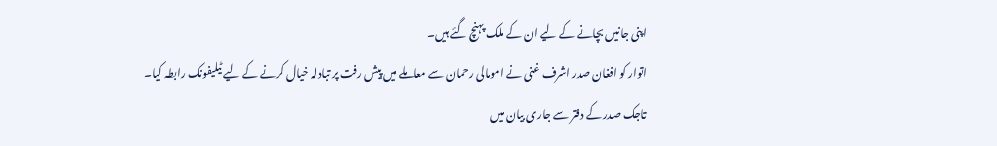اپنی جانیں بچانے کے لیے ان کے ملک پہنچ گئے ہیں۔
اتوار کو افغان صدر اشرف غنی نے امومالی رحمان سے معاملے میں پیش رفت پر تبادلہ خیال کرنے کے لیے ٹیلیفونک رابطہ کیا۔
تاجک صدر کے دفتر سے جاری بیان میں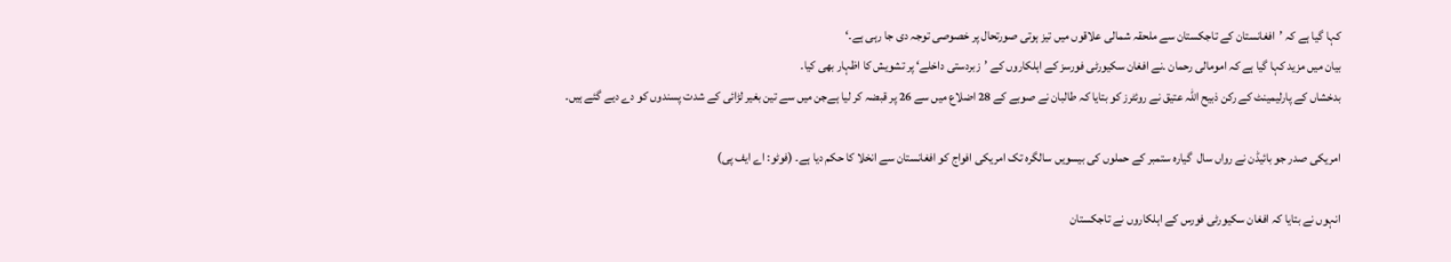کہا گیا ہے کہ ’افغانستان کے تاجکستان سے ملحقہ شمالی علاقوں میں تیز ہوتی صورتحال پر خصوصی توجہ دی جا رہی ہے۔‘
بیان میں مزید کہا گیا ہے کہ امومالی رحمان ۔نے افغان سکیورٹی فورسز کے اہلکاروں کے ’زبردستی داخلے‘ پر تشویش کا اظہار بھی کیا۔
بدخشاں کے پارلیمینٹ کے رکن ذبیح اللہ عتیق نے روئٹرز کو بتایا کہ طالبان نے صوبے کے 28 اضلاع میں سے 26 پر قبضہ کر لیا ہےجن میں سے تین بغیر لڑائی کے شدت پسندوں کو دے دیے گئے ہیں۔

امریکی صدر جو بائیڈن نے رواں سال  گیارہ ستمبر کے حملوں کی بیسویں سالگرہ تک امریکی افواج کو افغانستان سے انخلا کا حکم دیا ہے۔ (فوٹو: اے ایف پی)

انہوں نے بتایا کہ افغان سکیورٹی فورس کے اہلکاروں نے تاجکستان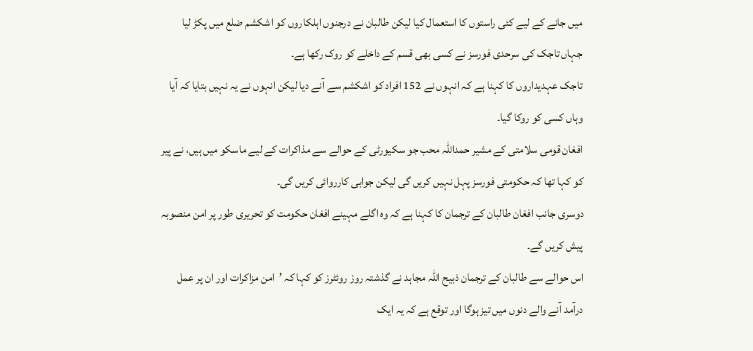میں جانے کے لیے کئی راستوں کا استعمال کیا لیکن طالبان نے درجنوں اہلکاروں کو اشکشم ضلع میں پکڑ لیا جہاں تاجک کی سرحدی فورسز نے کسی بھی قسم کے داخلے کو روک رکھا ہے۔
تاجک عہدیداروں کا کہنا ہے کہ انہوں نے 152 افراد کو اشکشم سے آنے دیا لیکن انہوں نے یہ نہیں بتایا کہ آیا وہاں کسی کو روکا گیا۔
افغان قومی سلامتی کے مشیر حمداللہ محب جو سکیورٹی کے حوالے سے مذاکرات کے لیے ماسکو میں ہیں، نے پیر کو کہا تھا کہ حکومتی فورسز پہل نہیں کریں گی لیکن جوابی کارروائی کریں گی۔
دوسری جانب افغان طالبان کے ترجمان کا کہنا ہے کہ وہ اگلے مہینے افغان حکومت کو تحریری طور پر امن منصوبہ پیش کریں گے۔
اس حوالے سے طالبان کے ترجمان ذبیح اللہ مجاہد نے گذشتہ روز روئٹرز کو کہا کہ ’امن مزاکرات اور ان پر عمل درآمد آنے والے دنوں میں تیز ہوگا اور توقع ہے کہ یہ ایک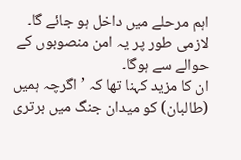اہم مرحلے میں داخل ہو جائے گا۔ لازمی طور پر یہ امن منصوبوں کے حوالے سے ہوگا۔
ان کا مزید کہنا تھا کہ ’اگرچہ ہمیں (طالبان) کو میدان جنگ میں برتری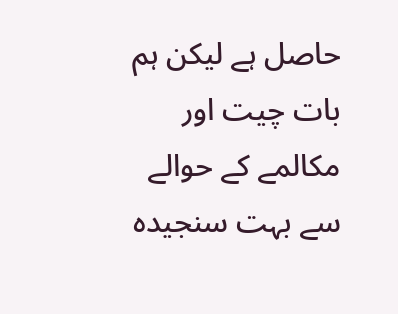حاصل ہے لیکن ہم بات چیت اور مکالمے کے حوالے سے بہت سنجیدہ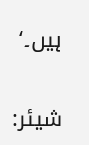ہیں۔‘

شیئر: